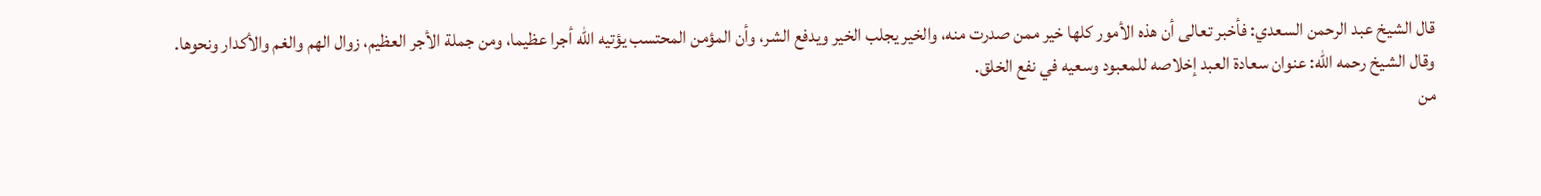قال الشيخ عبد الرحمن السعدي: فأخبر تعالى أن هذه الأمور كلها خير ممن صدرت منه، والخير يجلب الخير ويدفع الشر، وأن المؤمن المحتسب يؤتيه الله أجرا عظيما، ومن جملة الأجر العظيم، زوال الهم والغم والأكدار ونحوها.
وقال الشيخ رحمه الله: عنوان سعادة العبد إخلاصه للمعبود وسعيه في نفع الخلق.
من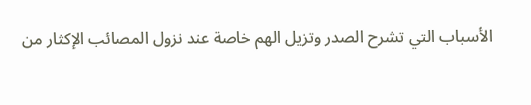الأسباب التي تشرح الصدر وتزيل الهم خاصة عند نزول المصائب الإكثار من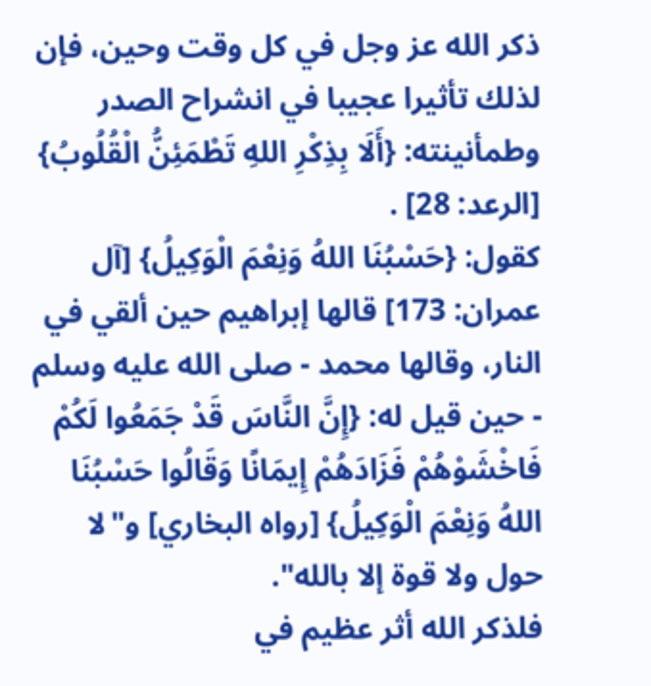ذكر الله عز وجل في كل وقت وحين، فإن لذلك تأثيرا عجيبا في انشراح الصدر وطمأنينته: {أَلَا بِذِكْرِ اللهِ تَطْمَئِنُّ الْقُلُوبُ} [الرعد: 28] .
كقول: {حَسْبُنَا اللهُ وَنِعْمَ الْوَكِيلُ} [آل عمران: 173] قالها إبراهيم حين ألقي في النار، وقالها محمد - صلى الله عليه وسلم - حين قيل له: {إِنَّ النَّاسَ قَدْ جَمَعُوا لَكُمْ فَاخْشَوْهُمْ فَزَادَهُمْ إِيمَانًا وَقَالُوا حَسْبُنَا اللهُ وَنِعْمَ الْوَكِيلُ} [رواه البخاري] و"لا حول ولا قوة إلا بالله".
فلذكر الله أثر عظيم في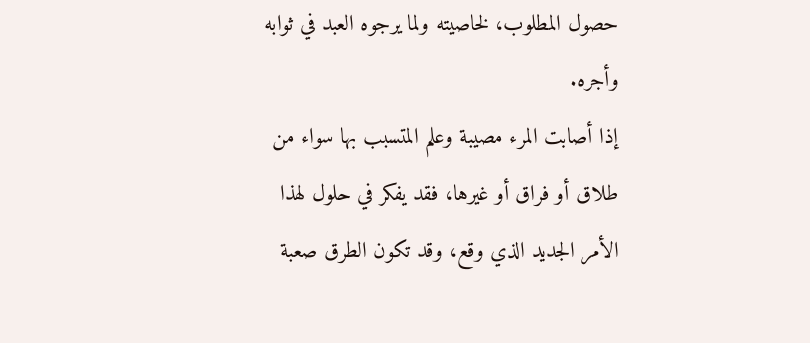حصول المطلوب، لخاصيته ولما يرجوه العبد في ثوابه وأجره.
إذا أصابت المرء مصيبة وعلم المتسبب بها سواء من طلاق أو فراق أو غيرها، فقد يفكر في حلول لهذا الأمر الجديد الذي وقع، وقد تكون الطرق صعبة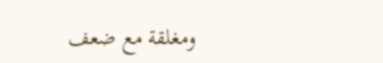ومغلقة مع ضعف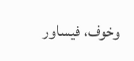وخوف، فيساور